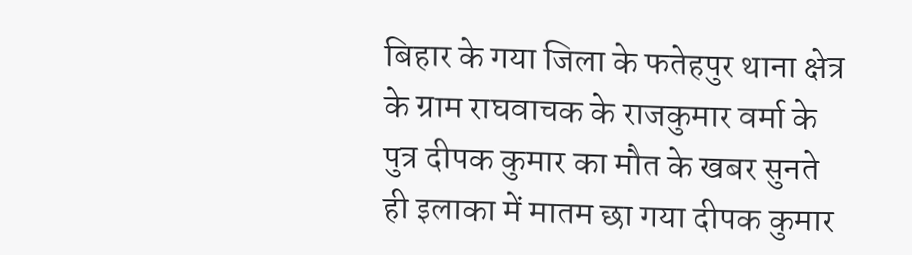बिहार के गया जिला के फतेहपुर थाना क्षेत्र के ग्राम राघवाचक के राजकुमार वर्मा के पुत्र दीपक कुमार का मौत के खबर सुनते ही इलाका में मातम छा गया दीपक कुमार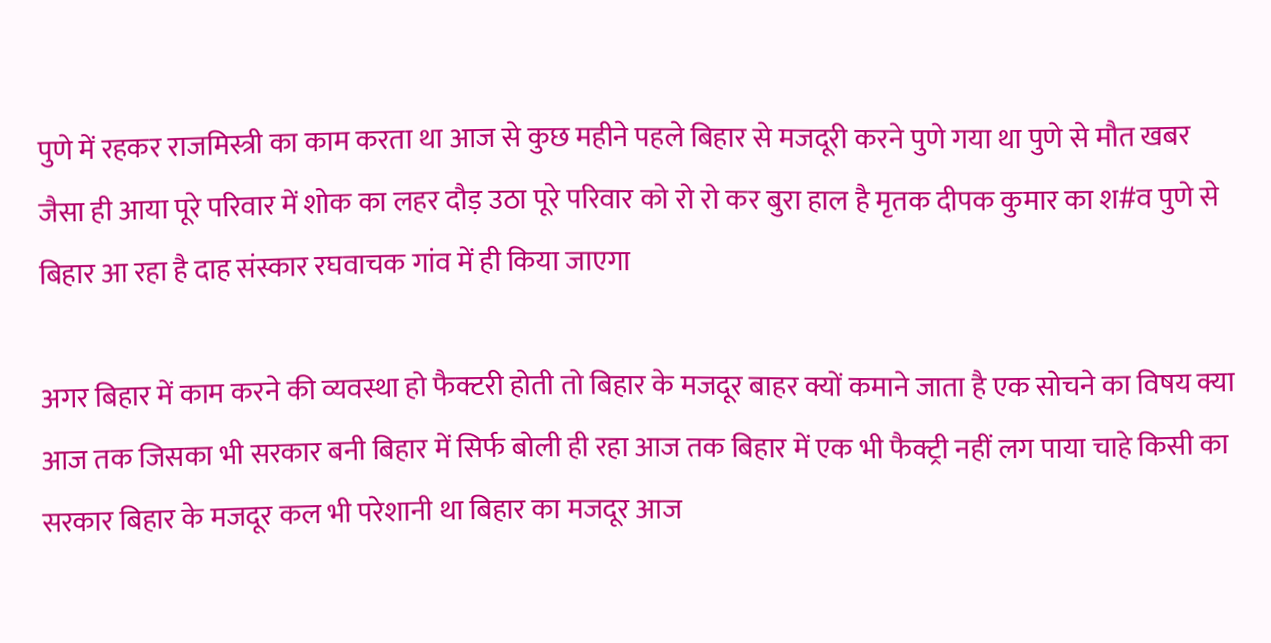पुणे में रहकर राजमिस्त्री का काम करता था आज से कुछ महीने पहले बिहार से मजदूरी करने पुणे गया था पुणे से मौत खबर जैसा ही आया पूरे परिवार में शोक का लहर दौड़ उठा पूरे परिवार को रो रो कर बुरा हाल है मृतक दीपक कुमार का श#व पुणे से बिहार आ रहा है दाह संस्कार रघवाचक गांव में ही किया जाएगा

अगर बिहार में काम करने की व्यवस्था हो फैक्टरी होती तो बिहार के मजदूर बाहर क्यों कमाने जाता है एक सोचने का विषय क्या आज तक जिसका भी सरकार बनी बिहार में सिर्फ बोली ही रहा आज तक बिहार में एक भी फैक्ट्री नहीं लग पाया चाहे किसी का सरकार बिहार के मजदूर कल भी परेशानी था बिहार का मजदूर आज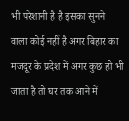भी परेशानी है है इसका सुनने वाला कोई नहीं है अगर बिहार का मजदूर के प्रदेश में अगर कुछ हो भी जाता है तो घर तक आने में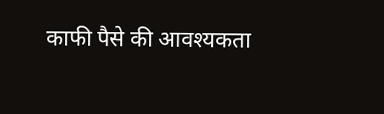काफी पैसे की आवश्यकता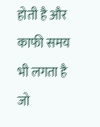होती है और काफी समय भी लगता है जो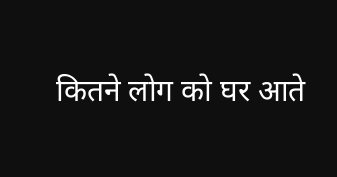कितने लोग को घर आते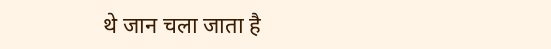थे जान चला जाता है